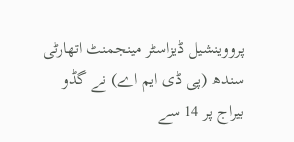پرووینشیل ڈیزاسٹر مینجمنٹ اتھارٹی سندھ (پی ڈی ایم اے) نے گڈو بیراج پر 14 سے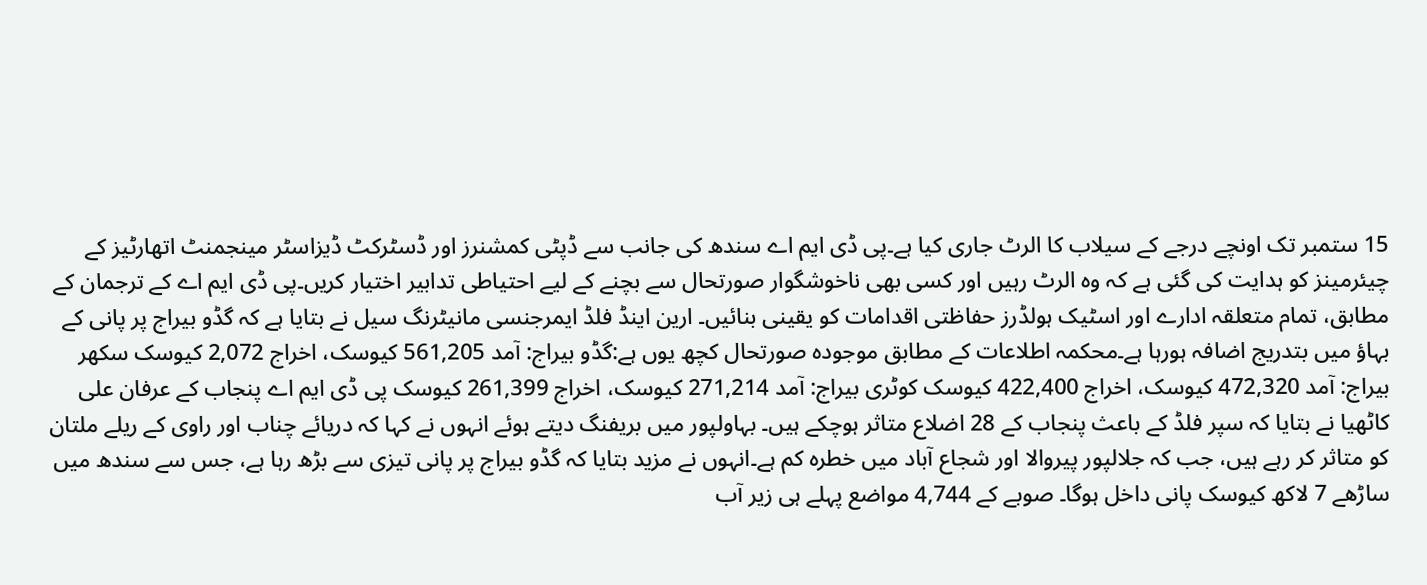15 ستمبر تک اونچے درجے کے سیلاب کا الرٹ جاری کیا ہے۔پی ڈی ایم اے سندھ کی جانب سے ڈپٹی کمشنرز اور ڈسٹرکٹ ڈیزاسٹر مینجمنٹ اتھارٹیز کے چیئرمینز کو ہدایت کی گئی ہے کہ وہ الرٹ رہیں اور کسی بھی ناخوشگوار صورتحال سے بچنے کے لیے احتیاطی تدابیر اختیار کریں۔پی ڈی ایم اے کے ترجمان کے مطابق، تمام متعلقہ ادارے اور اسٹیک ہولڈرز حفاظتی اقدامات کو یقینی بنائیں۔ ارین اینڈ فلڈ ایمرجنسی مانیٹرنگ سیل نے بتایا ہے کہ گڈو بیراج پر پانی کے بہاؤ میں بتدریج اضافہ ہورہا ہے۔محکمہ اطلاعات کے مطابق موجودہ صورتحال کچھ یوں ہے:گڈو بیراج: آمد 561,205 کیوسک، اخراج 2,072 کیوسک سکھر بیراج: آمد 472,320 کیوسک، اخراج 422,400 کیوسک کوٹری بیراج: آمد 271,214 کیوسک، اخراج 261,399 کیوسک پی ڈی ایم اے پنجاب کے عرفان علی کاٹھیا نے بتایا کہ سپر فلڈ کے باعث پنجاب کے 28 اضلاع متاثر ہوچکے ہیں۔ بہاولپور میں بریفنگ دیتے ہوئے انہوں نے کہا کہ دریائے چناب اور راوی کے ریلے ملتان کو متاثر کر رہے ہیں، جب کہ جلالپور پیروالا اور شجاع آباد میں خطرہ کم ہے۔انہوں نے مزید بتایا کہ گڈو بیراج پر پانی تیزی سے بڑھ رہا ہے، جس سے سندھ میں ساڑھے 7 لاکھ کیوسک پانی داخل ہوگا۔ صوبے کے 4,744 مواضع پہلے ہی زیر آب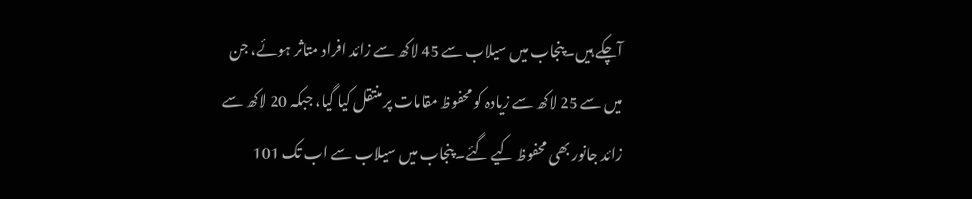آچکے ہیں۔پنجاب میں سیلاب سے 45 لاکھ سے زائد افراد متاثر ہوئے، جن میں سے 25 لاکھ سے زیادہ کو محفوظ مقامات پر منتقل کیا گیا، جبکہ 20 لاکھ سے زائد جانور بھی محفوظ کیے گئے۔ پنجاب میں سیلاب سے اب تک 101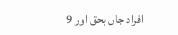افراد جاں بحق اور 9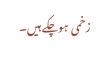زخمی ہوچکے ہیں۔